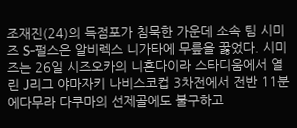조재진(24)의 득점포가 침묵한 가운데 소속 팀 시미즈 S-펄스은 알비렉스 니가타에 무릎을 꿇었다. 시미즈는 26일 시즈오카의 니혼다이라 스타디움에서 열린 J리그 야마자키 나비스코컵 3차전에서 전반 11분 에다무라 다쿠마의 선제골에도 불구하고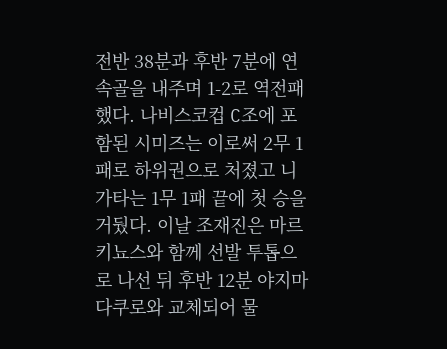전반 38분과 후반 7분에 연속골을 내주며 1-2로 역전패했다. 나비스코컵 C조에 포함된 시미즈는 이로써 2무 1패로 하위권으로 처졌고 니가타는 1무 1패 끝에 첫 승을 거뒀다. 이날 조재진은 마르키뇨스와 함께 선발 투톱으로 나선 뒤 후반 12분 야지마 다쿠로와 교체되어 물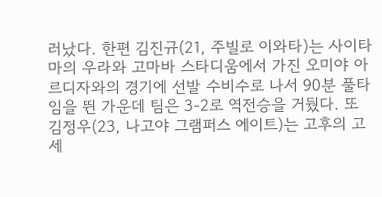러났다. 한편 김진규(21, 주빌로 이와타)는 사이타마의 우라와 고마바 스타디움에서 가진 오미야 아르디자와의 경기에 선발 수비수로 나서 90분 풀타임을 뛴 가운데 팀은 3-2로 역전승을 거뒀다. 또 김정우(23, 나고야 그램퍼스 에이트)는 고후의 고세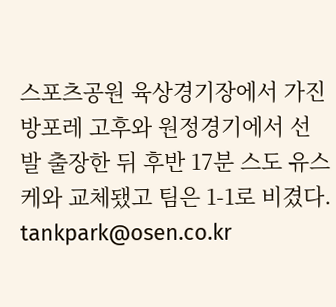스포츠공원 육상경기장에서 가진 방포레 고후와 원정경기에서 선발 출장한 뒤 후반 17분 스도 유스케와 교체됐고 팀은 1-1로 비겼다. tankpark@osen.co.kr